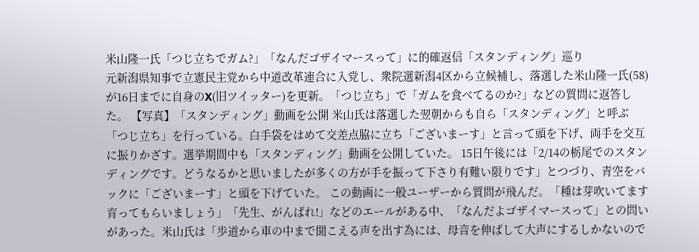米山隆一氏「つじ立ちでガム?」「なんだゴザイマースって」に的確返信「スタンディング」巡り
元新潟県知事で立憲民主党から中道改革連合に入党し、衆院選新潟4区から立候補し、落選した米山隆一氏(58)が16日までに自身のX(旧ツイッター)を更新。「つじ立ち」で「ガムを食べてるのか?」などの質問に返答した。 【写真】「スタンディング」動画を公開 米山氏は落選した翌朝からも自ら「スタンディング」と呼ぶ「つじ立ち」を行っている。白手袋をはめて交差点脇に立ち「ございまーす」と言って頭を下げ、両手を交互に振りかざす。選挙期間中も「スタンディング」動画を公開していた。 15日午後には「2/14の栃尾でのスタンディングです。どうなるかと思いましたが多くの方が手を振って下さり有難い限りです」とつづり、青空をバックに「ございまーす」と頭を下げていた。 この動画に一般ユーザーから質問が飛んだ。「種は芽吹いてます 育ってもらいましょう」「先生、がんばれ!」などのエールがある中、「なんだよゴザイマースって」との問いがあった。米山氏は「歩道から車の中まで聞こえる声を出す為には、母音を伸ばして大声にするしかないので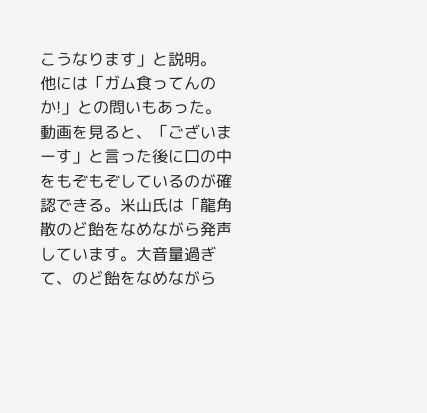こうなります」と説明。 他には「ガム食ってんのか!」との問いもあった。動画を見ると、「ございまーす」と言った後に口の中をもぞもぞしているのが確認できる。米山氏は「龍角散のど飴をなめながら発声しています。大音量過ぎて、のど飴をなめながら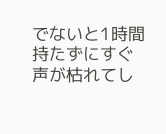でないと1時間持たずにすぐ声が枯れてし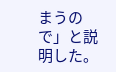まうので」と説明した。